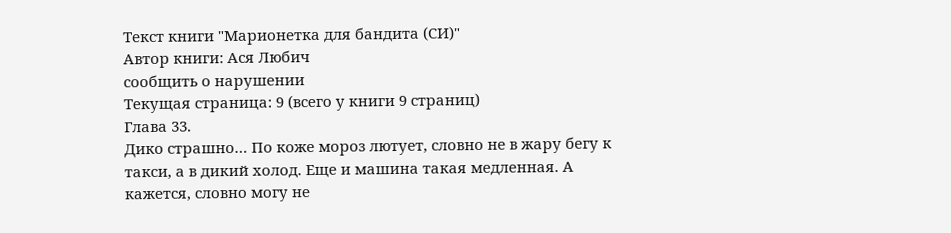Текст книги "Марионетка для бандита (СИ)"
Автор книги: Ася Любич
сообщить о нарушении
Текущая страница: 9 (всего у книги 9 страниц)
Глава 33.
Дико страшно… По коже мороз лютует, словно не в жару бегу к такси, а в дикий холод. Еще и машина такая медленная. А кажется, словно могу не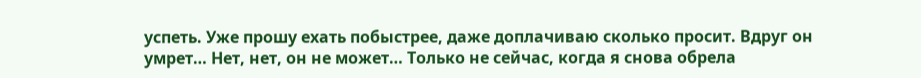успеть. Уже прошу ехать побыстрее, даже доплачиваю сколько просит. Вдруг он умрет… Нет, нет, он не может… Только не сейчас, когда я снова обрела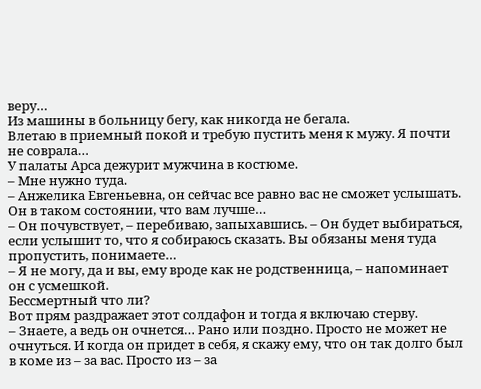веру…
Из машины в больницу бегу, как никогда не бегала.
Влетаю в приемный покой и требую пустить меня к мужу. Я почти не соврала…
У палаты Арса дежурит мужчина в костюме.
– Мне нужно туда.
– Анжелика Евгеньевна, он сейчас все равно вас не сможет услышать. Он в таком состоянии, что вам лучше…
– Он почувствует, – перебиваю, запыхавшись. – Он будет выбираться, если услышит то, что я собираюсь сказать. Вы обязаны меня туда пропустить, понимаете…
– Я не могу, да и вы, ему вроде как не родственница, – напоминает он с усмешкой.
Бессмертный что ли?
Вот прям раздражает этот солдафон и тогда я включаю стерву.
– Знаете, а ведь он очнется… Рано или поздно. Просто не может не очнуться. И когда он придет в себя, я скажу ему, что он так долго был в коме из – за вас. Просто из – за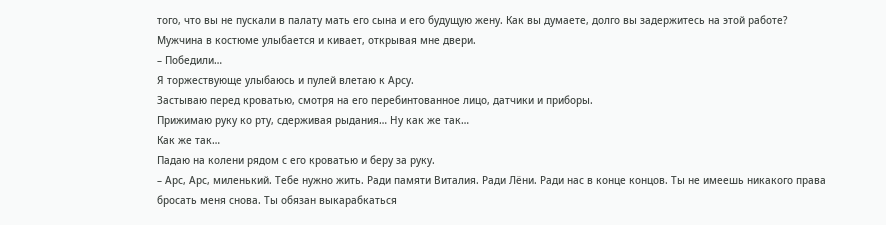того, что вы не пускали в палату мать его сына и его будущую жену. Как вы думаете, долго вы задержитесь на этой работе?
Мужчина в костюме улыбается и кивает, открывая мне двери.
– Победили…
Я торжествующе улыбаюсь и пулей влетаю к Арсу.
Застываю перед кроватью, смотря на его перебинтованное лицо, датчики и приборы.
Прижимаю руку ко рту, сдерживая рыдания… Ну как же так…
Как же так…
Падаю на колени рядом с его кроватью и беру за руку.
– Арс, Арс, миленький. Тебе нужно жить. Ради памяти Виталия. Ради Лёни. Ради нас в конце концов. Ты не имеешь никакого права бросать меня снова. Ты обязан выкарабкаться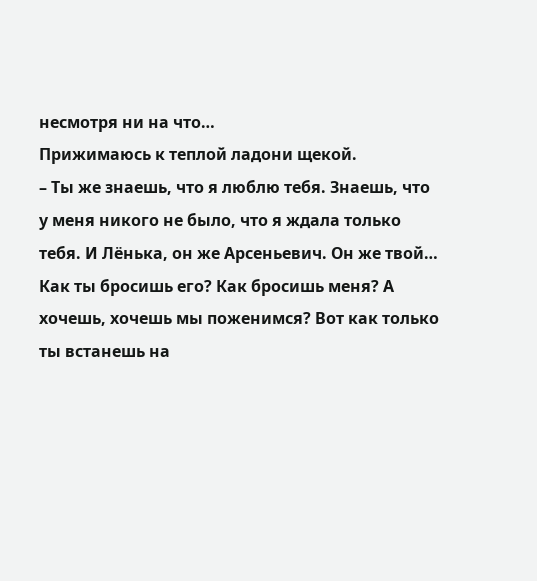несмотря ни на что…
Прижимаюсь к теплой ладони щекой.
– Ты же знаешь, что я люблю тебя. Знаешь, что у меня никого не было, что я ждала только тебя. И Лёнька, он же Арсеньевич. Он же твой… Как ты бросишь его? Как бросишь меня? А хочешь, хочешь мы поженимся? Вот как только ты встанешь на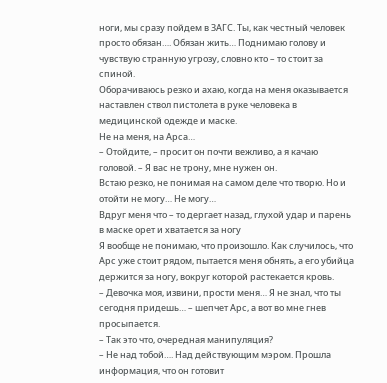ноги, мы сразу пойдем в ЗАГС. Ты, как честный человек просто обязан…. Обязан жить… Поднимаю голову и чувствую странную угрозу, словно кто – то стоит за спиной.
Оборачиваюсь резко и ахаю, когда на меня оказывается наставлен ствол пистолета в руке человека в медицинской одежде и маске.
Не на меня, на Арса…
– Отойдите, – просит он почти вежливо, а я качаю головой. – Я вас не трону, мне нужен он.
Встаю резко, не понимая на самом деле что творю. Но и отойти не могу… Не могу…
Вдруг меня что – то дергает назад, глухой удар и парень в маске орет и хватается за ногу
Я вообще не понимаю, что произошло. Как случилось, что Арс уже стоит рядом, пытается меня обнять, а его убийца держится за ногу, вокруг которой растекается кровь.
– Девочка моя, извини, прости меня… Я не знал, что ты сегодня придешь… – шепчет Арс, а вот во мне гнев просыпается.
– Так это что, очередная манипуляция?
– Не над тобой…. Над действующим мэром. Прошла информация, что он готовит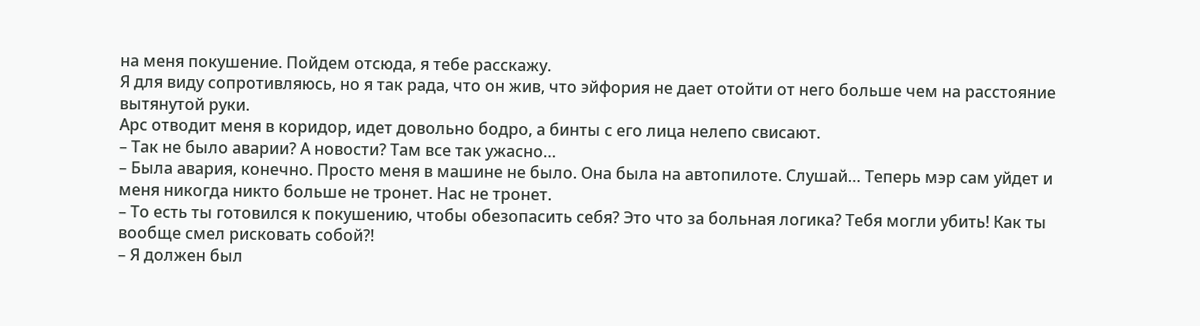на меня покушение. Пойдем отсюда, я тебе расскажу.
Я для виду сопротивляюсь, но я так рада, что он жив, что эйфория не дает отойти от него больше чем на расстояние вытянутой руки.
Арс отводит меня в коридор, идет довольно бодро, а бинты с его лица нелепо свисают.
– Так не было аварии? А новости? Там все так ужасно…
– Была авария, конечно. Просто меня в машине не было. Она была на автопилоте. Слушай… Теперь мэр сам уйдет и меня никогда никто больше не тронет. Нас не тронет.
– То есть ты готовился к покушению, чтобы обезопасить себя? Это что за больная логика? Тебя могли убить! Как ты вообще смел рисковать собой?!
– Я должен был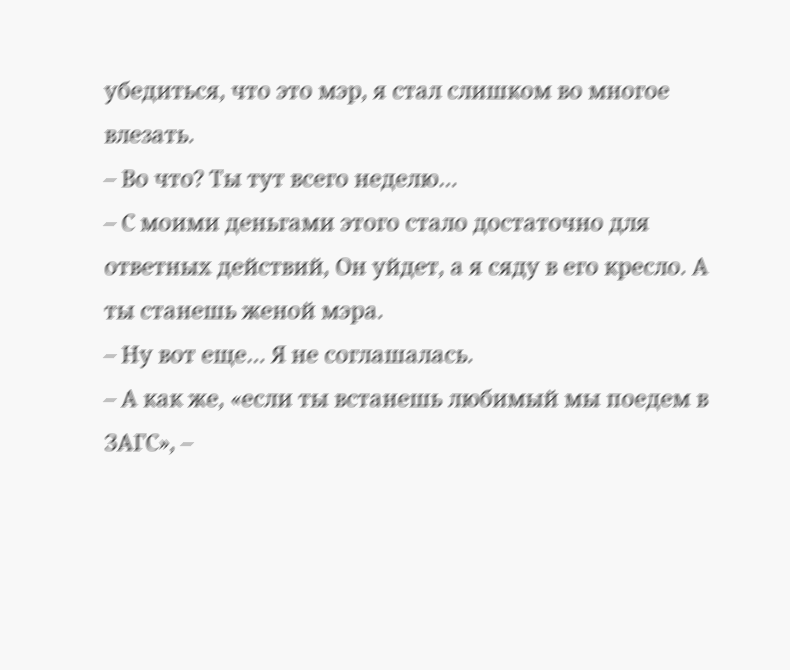убедиться, что это мэр, я стал слишком во многое влезать.
– Во что? Ты тут всего неделю…
– С моими деньгами этого стало достаточно для ответных действий, Он уйдет, а я сяду в его кресло. А ты станешь женой мэра.
– Ну вот еще… Я не соглашалась.
– А как же, «если ты встанешь любимый мы поедем в ЗАГС», –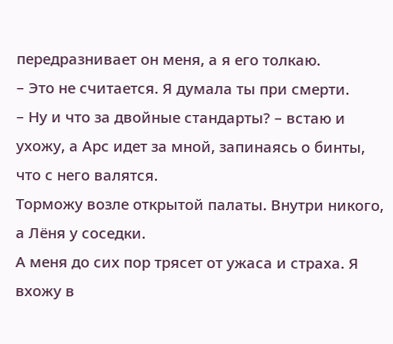передразнивает он меня, а я его толкаю.
– Это не считается. Я думала ты при смерти.
– Ну и что за двойные стандарты? – встаю и ухожу, а Арс идет за мной, запинаясь о бинты, что с него валятся.
Торможу возле открытой палаты. Внутри никого, а Лёня у соседки.
А меня до сих пор трясет от ужаса и страха. Я вхожу в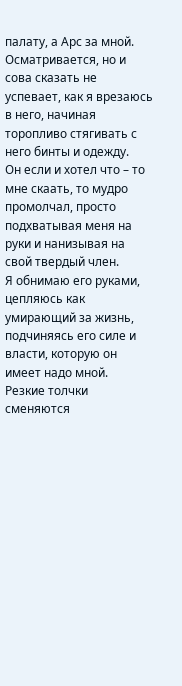палату, а Арс за мной.
Осматривается, но и сова сказать не успевает, как я врезаюсь в него, начиная торопливо стягивать с него бинты и одежду.
Он если и хотел что – то мне скаать, то мудро промолчал, просто подхватывая меня на руки и нанизывая на свой твердый член.
Я обнимаю его руками, цепляюсь как умирающий за жизнь, подчиняясь его силе и власти, которую он имеет надо мной.
Резкие толчки сменяются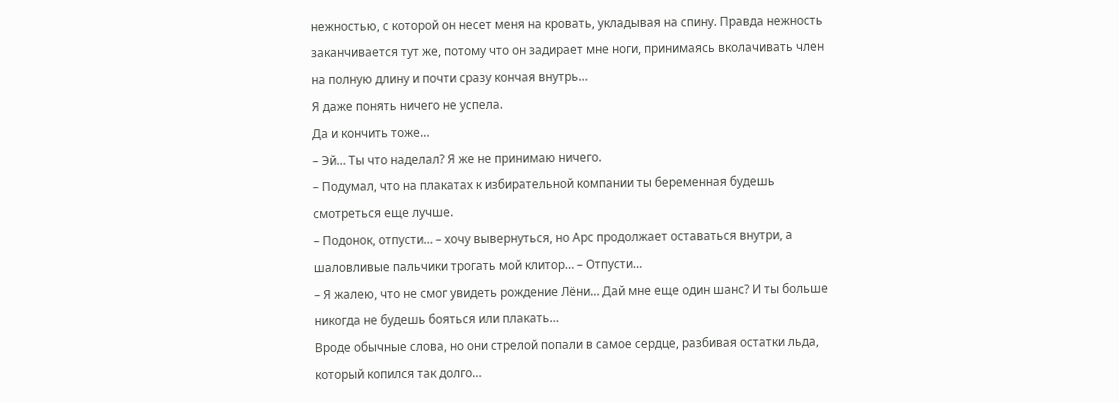нежностью, с которой он несет меня на кровать, укладывая на спину. Правда нежность заканчивается тут же, потому что он задирает мне ноги, принимаясь вколачивать член на полную длину и почти сразу кончая внутрь…
Я даже понять ничего не успела.
Да и кончить тоже…
– Эй… Ты что наделал? Я же не принимаю ничего.
– Подумал, что на плакатах к избирательной компании ты беременная будешь смотреться еще лучше.
– Подонок, отпусти… – хочу вывернуться, но Арс продолжает оставаться внутри, а шаловливые пальчики трогать мой клитор… – Отпусти…
– Я жалею, что не смог увидеть рождение Лёни… Дай мне еще один шанс? И ты больше никогда не будешь бояться или плакать…
Вроде обычные слова, но они стрелой попали в самое сердце, разбивая остатки льда, который копился так долго…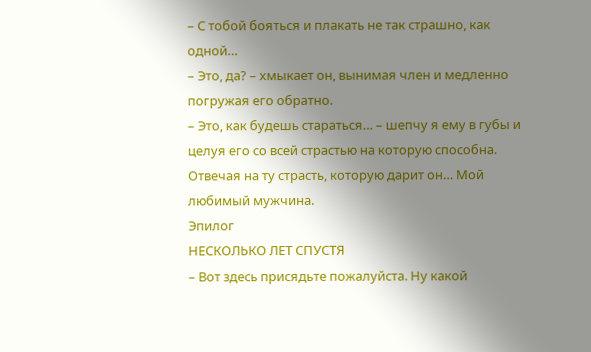– С тобой бояться и плакать не так страшно, как одной…
– Это, да? – хмыкает он, вынимая член и медленно погружая его обратно.
– Это, как будешь стараться… – шепчу я ему в губы и целуя его со всей страстью на которую способна. Отвечая на ту страсть, которую дарит он… Мой любимый мужчина.
Эпилог
НЕСКОЛЬКО ЛЕТ СПУСТЯ
– Вот здесь присядьте пожалуйста. Ну какой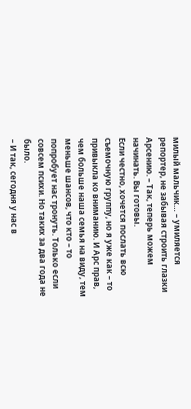милый мальчик… – умиляется репортер, не забывая строить глазки Арсению. – Так, теперь можем начинать. Вы готовы.
Если честно, хочется послать всю съемочную группу, но я уже как – то привыкла ко вниманию. И Арс прав, чем больше наша семья на виду, тем меньше шансов, что кто – то попробует нас тронуть. Только если совсем психи. Но таких за два года не было.
– И так, сегодня у нас в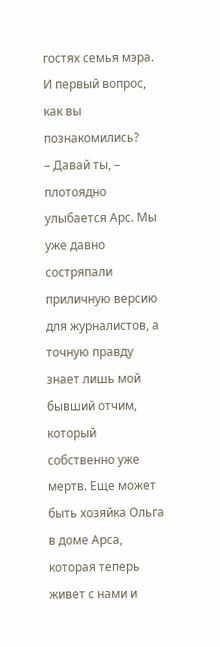гостях семья мэра. И первый вопрос, как вы познакомились?
– Давай ты, – плотоядно улыбается Арс. Мы уже давно состряпали приличную версию для журналистов, а точную правду знает лишь мой бывший отчим, который собственно уже мертв. Еще может быть хозяйка Ольга в доме Арса, которая теперь живет с нами и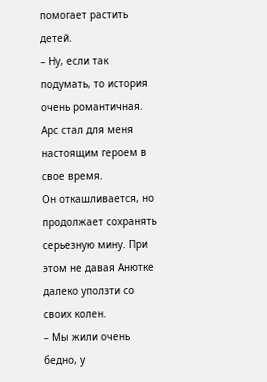помогает растить детей.
– Ну, если так подумать, то история очень романтичная. Арс стал для меня настоящим героем в свое время.
Он откашливается, но продолжает сохранять серьезную мину. При этом не давая Анютке далеко уползти со своих колен.
– Мы жили очень бедно, у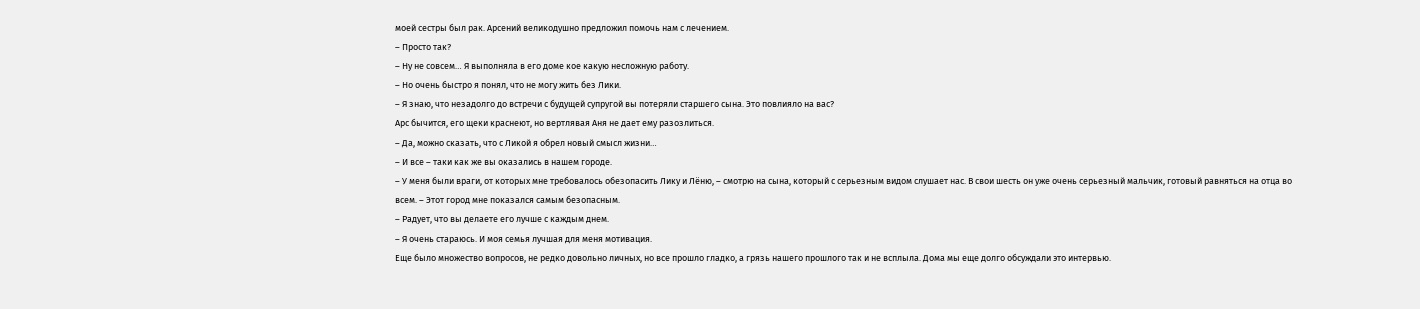моей сестры был рак. Арсений великодушно предложил помочь нам с лечением.
– Просто так?
– Ну не совсем… Я выполняла в его доме кое какую несложную работу.
– Но очень быстро я понял, что не могу жить без Лики.
– Я знаю, что незадолго до встречи с будущей супругой вы потеряли старшего сына. Это повлияло на вас?
Арс бычится, его щеки краснеют, но вертлявая Аня не дает ему разозлиться.
– Да, можно сказать, что с Ликой я обрел новый смысл жизни…
– И все – таки как же вы оказались в нашем городе.
– У меня были враги, от которых мне требовалось обезопасить Лику и Лёню, – смотрю на сына, который с серьезным видом слушает нас. В свои шесть он уже очень серьезный мальчик, готовый равняться на отца во всем. – Этот город мне показался самым безопасным.
– Радует, что вы делаете его лучше с каждым днем.
– Я очень стараюсь. И моя семья лучшая для меня мотивация.
Еще было множество вопросов, не редко довольно личных, но все прошло гладко, а грязь нашего прошлого так и не всплыла. Дома мы еще долго обсуждали это интервью.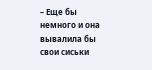– Еще бы немного и она вывалила бы свои сиськи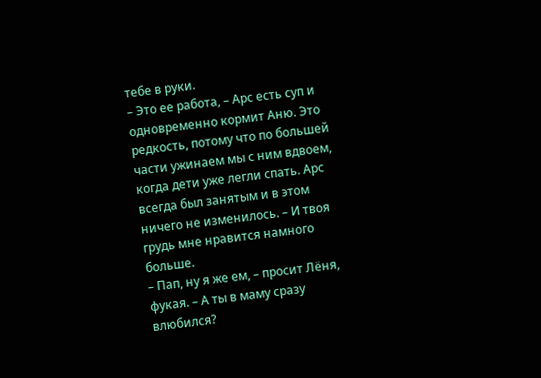тебе в руки.
– Это ее работа, – Арс есть суп и одновременно кормит Аню. Это редкость, потому что по большей части ужинаем мы с ним вдвоем, когда дети уже легли спать. Арс всегда был занятым и в этом ничего не изменилось. – И твоя грудь мне нравится намного больше.
– Пап, ну я же ем, – просит Лёня, фукая. – А ты в маму сразу влюбился?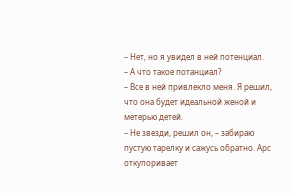– Нет, но я увидел в ней потенциал.
– А что такое потанциал?
– Все в ней привлекло меня. Я решил, что она будет идеальной женой и метерью детей.
– Не звезди, решил он, – забираю пустую тарелку и сажусь обратно. Арс откупоривает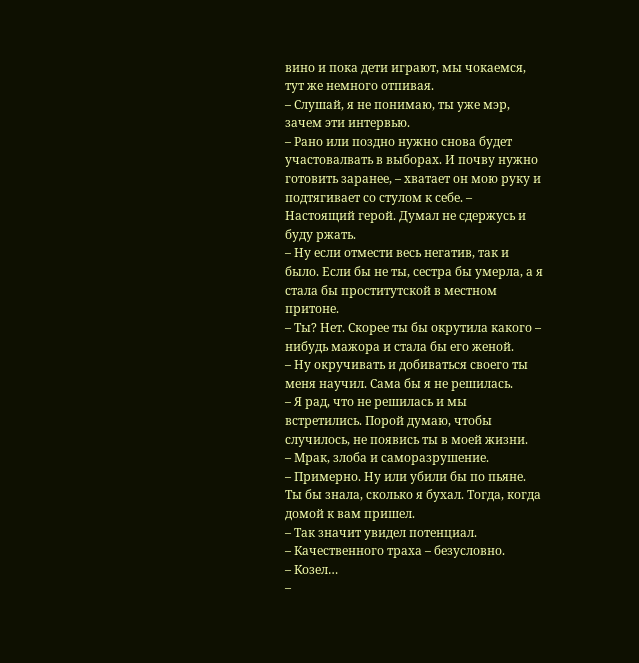вино и пока дети играют, мы чокаемся, тут же немного отпивая.
– Слушай, я не понимаю, ты уже мэр, зачем эти интервью.
– Рано или поздно нужно снова будет участовалвать в выборах. И почву нужно готовить заранее, – хватает он мою руку и подтягивает со стулом к себе. – Настоящий герой. Думал не сдержусь и буду ржать.
– Ну если отмести весь негатив, так и было. Если бы не ты, сестра бы умерла, а я стала бы проститутской в местном притоне.
– Ты? Нет. Скорее ты бы окрутила какого – нибудь мажора и стала бы его женой.
– Ну окручивать и добиваться своего ты меня научил. Сама бы я не решилась.
– Я рад, что не решилась и мы встретились. Порой думаю, чтобы случилось, не появись ты в моей жизни.
– Мрак, злоба и саморазрушение.
– Примерно. Ну или убили бы по пьяне. Ты бы знала, сколько я бухал. Тогда, когда домой к вам пришел.
– Так значит увидел потенциал.
– Качественного траха – безусловно.
– Козел…
–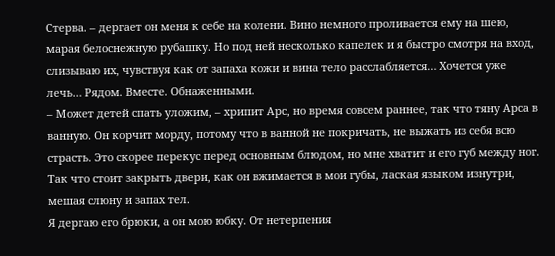Стерва. – дергает он меня к себе на колени. Вино немного проливается ему на шею, марая белоснежную рубашку. Но под ней несколько капелек и я быстро смотря на вход, слизываю их, чувствуя как от запаха кожи и вина тело расслабляется… Хочется уже лечь… Рядом. Вместе. Обнаженными.
– Может детей спать уложим, – хрипит Арс, но время совсем раннее, так что тяну Арса в ванную. Он корчит морду, потому что в ванной не покричать, не выжать из себя всю страсть. Это скорее перекус перед основным блюдом, но мне хватит и его губ между ног. Так что стоит закрыть двери, как он вжимается в мои губы, лаская языком изнутри, мешая слюну и запах тел.
Я дергаю его брюки, а он мою юбку. От нетерпения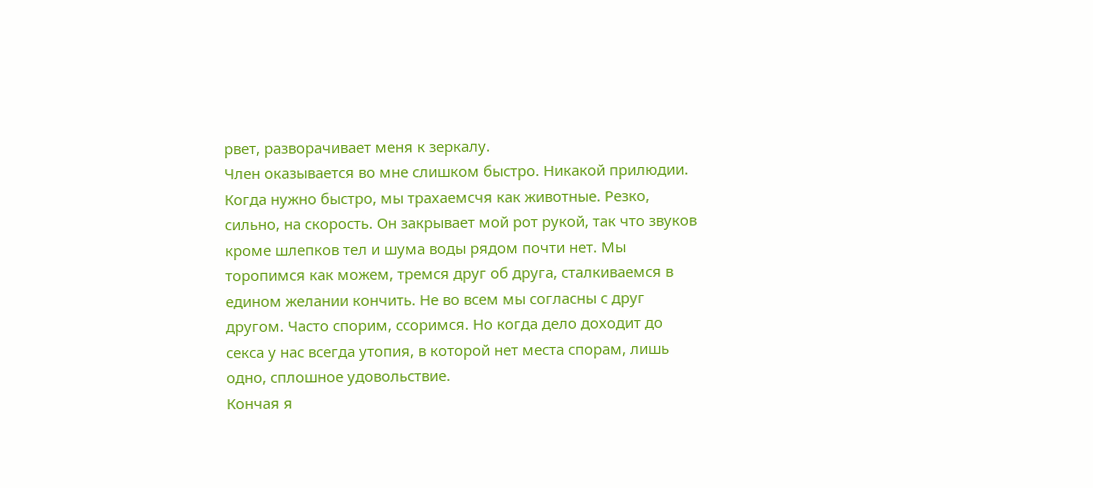рвет, разворачивает меня к зеркалу.
Член оказывается во мне слишком быстро. Никакой прилюдии. Когда нужно быстро, мы трахаемсчя как животные. Резко, сильно, на скорость. Он закрывает мой рот рукой, так что звуков кроме шлепков тел и шума воды рядом почти нет. Мы торопимся как можем, тремся друг об друга, сталкиваемся в едином желании кончить. Не во всем мы согласны с друг другом. Часто спорим, ссоримся. Но когда дело доходит до секса у нас всегда утопия, в которой нет места спорам, лишь одно, сплошное удовольствие.
Кончая я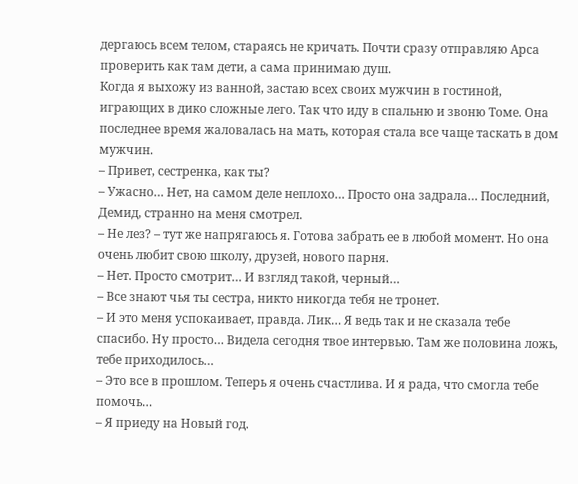дергаюсь всем телом, стараясь не кричать. Почти сразу отправляю Арса проверить как там дети, а сама принимаю душ.
Когда я выхожу из ванной, застаю всех своих мужчин в гостиной, играющих в дико сложные лего. Так что иду в спальню и звоню Томе. Она последнее время жаловалась на мать, которая стала все чаще таскать в дом мужчин.
– Привет, сестренка, как ты?
– Ужасно… Нет, на самом деле неплохо… Просто она задрала… Последний, Демид, странно на меня смотрел.
– Не лез? – тут же напрягаюсь я. Готова забрать ее в любой момент. Но она очень любит свою школу, друзей, нового парня.
– Нет. Просто смотрит… И взгляд такой, черный…
– Все знают чья ты сестра, никто никогда тебя не тронет.
– И это меня успокаивает, правда. Лик… Я ведь так и не сказала тебе спасибо. Ну просто… Видела сегодня твое интервью. Там же половина ложь, тебе приходилось…
– Это все в прошлом. Теперь я очень счастлива. И я рада, что смогла тебе помочь…
– Я приеду на Новый год.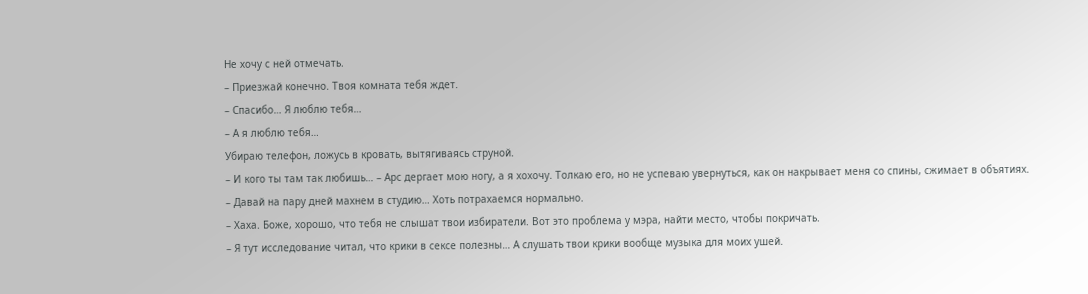Не хочу с ней отмечать.
– Приезжай конечно. Твоя комната тебя ждет.
– Спасибо… Я люблю тебя…
– А я люблю тебя…
Убираю телефон, ложусь в кровать, вытягиваясь струной.
– И кого ты там так любишь… – Арс дергает мою ногу, а я хохочу. Толкаю его, но не успеваю увернуться, как он накрывает меня со спины, сжимает в объятиях.
– Давай на пару дней махнем в студию… Хоть потрахаемся нормально.
– Хаха. Боже, хорошо, что тебя не слышат твои избиратели. Вот это проблема у мэра, найти место, чтобы покричать.
– Я тут исследование читал, что крики в сексе полезны… А слушать твои крики вообще музыка для моих ушей.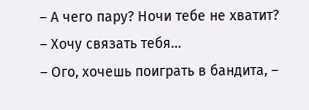– А чего пару? Ночи тебе не хватит?
– Хочу связать тебя…
– Ого, хочешь поиграть в бандита, –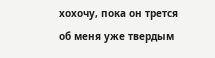хохочу, пока он трется об меня уже твердым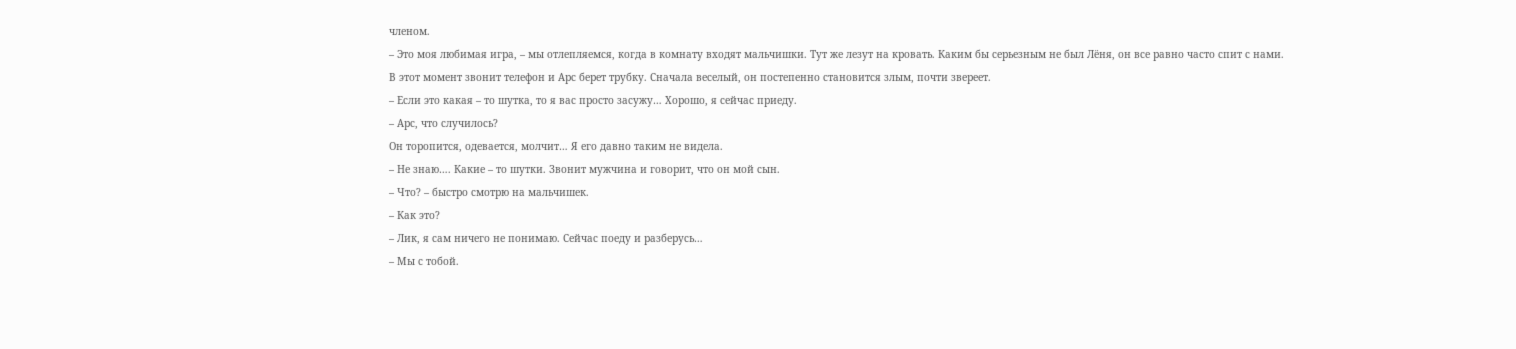членом.
– Это моя любимая игра, – мы отлепляемся, когда в комнату входят мальчишки. Тут же лезут на кровать. Каким бы серьезным не был Лёня, он все равно часто спит с нами.
В этот момент звонит телефон и Арс берет трубку. Сначала веселый, он постепенно становится злым, почти звереет.
– Если это какая – то шутка, то я вас просто засужу… Хорошо, я сейчас приеду.
– Арс, что случилось?
Он торопится, одевается, молчит… Я его давно таким не видела.
– Не знаю…. Какие – то шутки. Звонит мужчина и говорит, что он мой сын.
– Что? – быстро смотрю на мальчишек.
– Как это?
– Лик, я сам ничего не понимаю. Сейчас поеду и разберусь…
– Мы с тобой.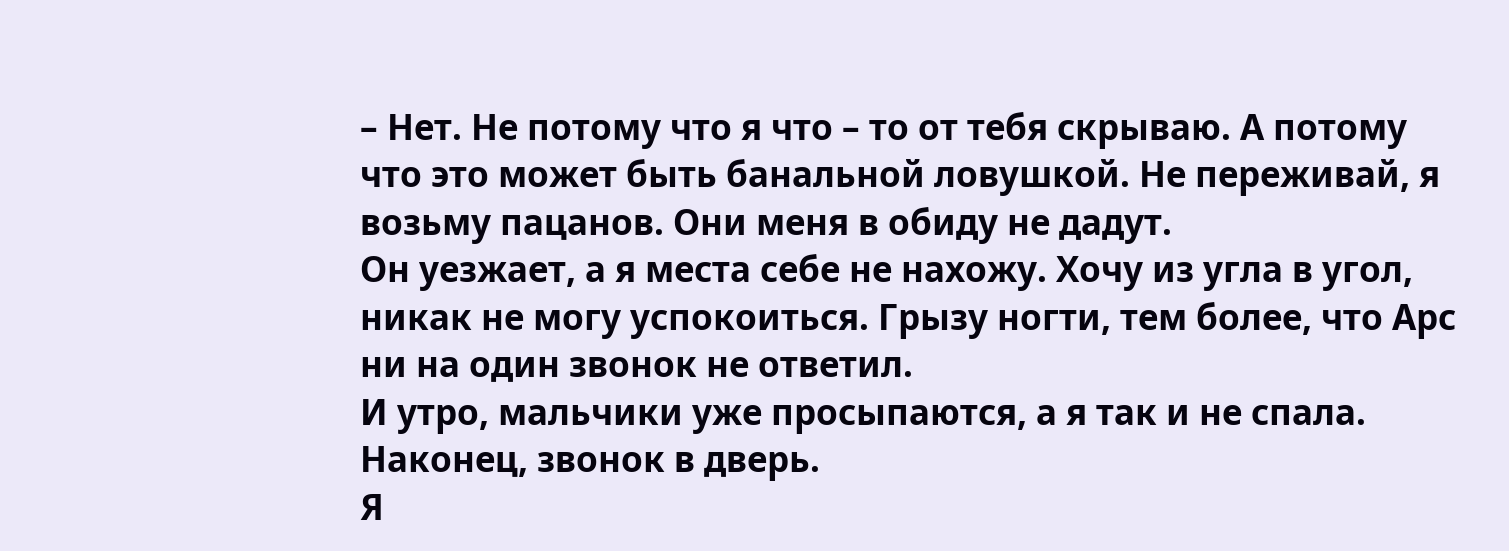– Нет. Не потому что я что – то от тебя скрываю. А потому что это может быть банальной ловушкой. Не переживай, я возьму пацанов. Они меня в обиду не дадут.
Он уезжает, а я места себе не нахожу. Хочу из угла в угол, никак не могу успокоиться. Грызу ногти, тем более, что Арс ни на один звонок не ответил.
И утро, мальчики уже просыпаются, а я так и не спала. Наконец, звонок в дверь.
Я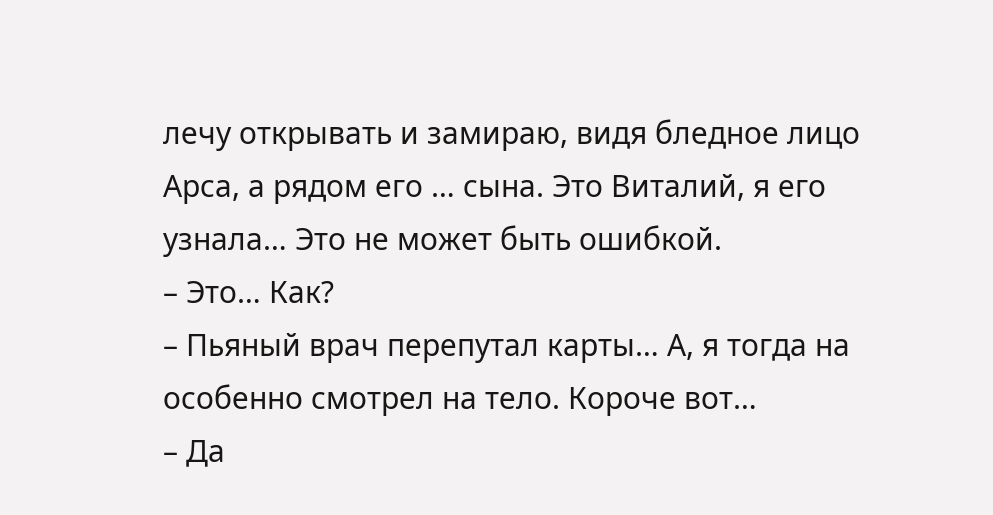лечу открывать и замираю, видя бледное лицо Арса, а рядом его … сына. Это Виталий, я его узнала… Это не может быть ошибкой.
– Это… Как?
– Пьяный врач перепутал карты… А, я тогда на особенно смотрел на тело. Короче вот…
– Да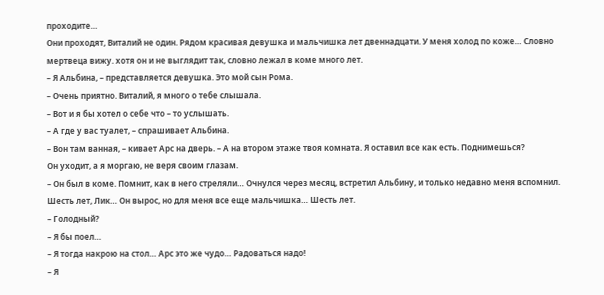проходите…
Они проходят, Виталий не один. Рядом красивая девушка и мальчишка лет двеннадцати. У меня холод по коже… Словно мертвеца вижу. хотя он и не выглядит так, словно лежал в коме много лет.
– Я Альбина, – представляется девушка. Это мой сын Рома.
– Очень приятно. Виталий, я много о тебе слышала.
– Вот и я бы хотел о себе что – то услышать.
– А где у вас туалет, – спрашивает Альбина.
– Вон там ванная, – кивает Арс на дверь. – А на втором этаже твоя комната. Я оставил все как есть. Поднимешься?
Он уходит, а я моргаю, не веря своим глазам.
– Он был в коме. Помнит, как в него стреляли… Очнулся через месяц, встретил Альбину, и только недавно меня вспомнил. Шесть лет, Лик… Он вырос, но для меня все еще мальчишка… Шесть лет.
– Голодный?
– Я бы поел…
– Я тогда накрою на стол… Арс это же чудо… Радоваться надо!
– Я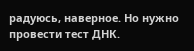радуюсь, наверное. Но нужно провести тест ДНК.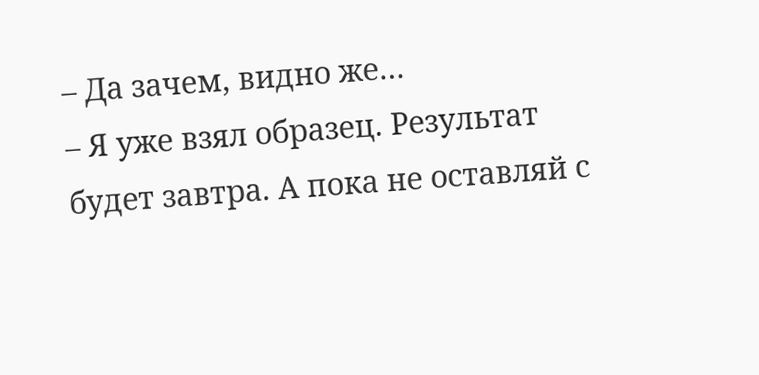– Да зачем, видно же…
– Я уже взял образец. Результат будет завтра. А пока не оставляй с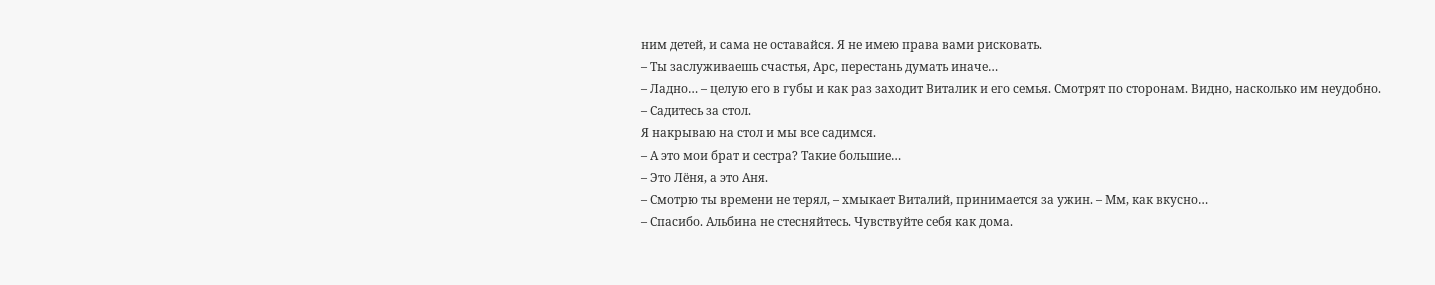ним детей, и сама не оставайся. Я не имею права вами рисковать.
– Ты заслуживаешь счастья, Арс, перестань думать иначе…
– Ладно… – целую его в губы и как раз заходит Виталик и его семья. Смотрят по сторонам. Видно, насколько им неудобно.
– Садитесь за стол.
Я накрываю на стол и мы все садимся.
– А это мои брат и сестра? Такие большие…
– Это Лёня, а это Аня.
– Смотрю ты времени не терял, – хмыкает Виталий, принимается за ужин. – Мм, как вкусно…
– Спасибо. Альбина не стесняйтесь. Чувствуйте себя как дома.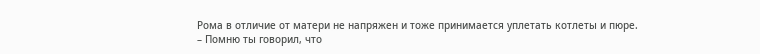Рома в отличие от матери не напряжен и тоже принимается уплетать котлеты и пюре.
– Помню ты говорил, что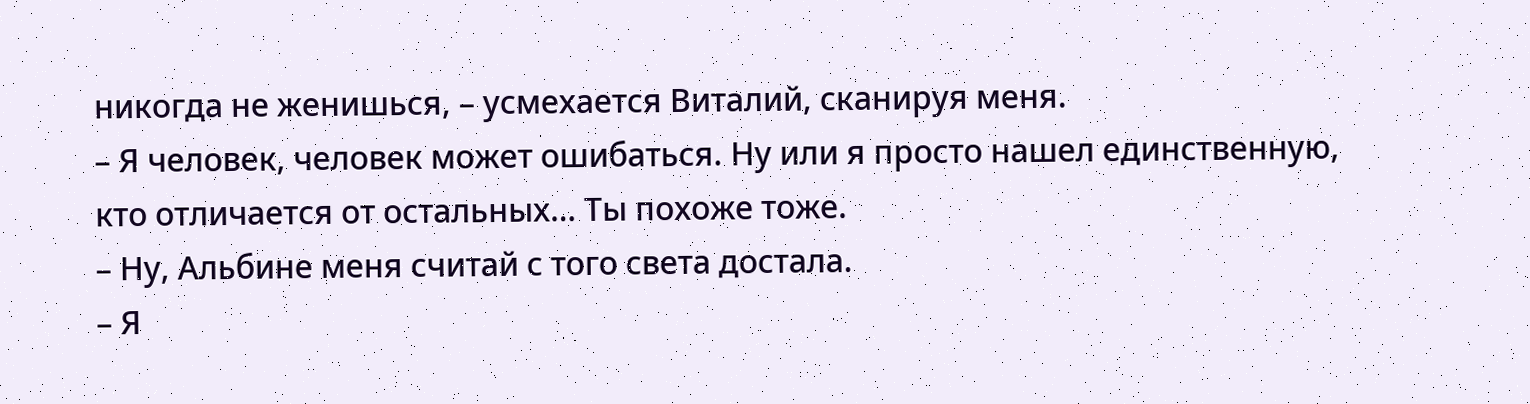никогда не женишься, – усмехается Виталий, сканируя меня.
– Я человек, человек может ошибаться. Ну или я просто нашел единственную, кто отличается от остальных… Ты похоже тоже.
– Ну, Альбине меня считай с того света достала.
– Я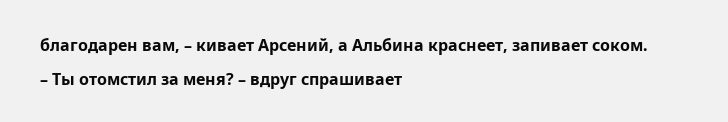благодарен вам, – кивает Арсений, а Альбина краснеет, запивает соком.
– Ты отомстил за меня? – вдруг спрашивает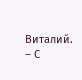Виталий.
– С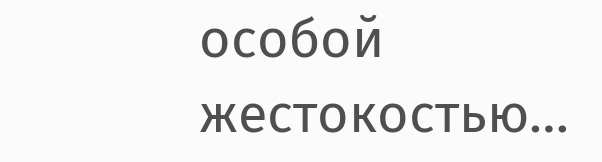особой жестокостью…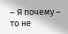– Я почему – то не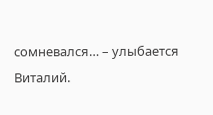сомневался… – улыбается Виталий.